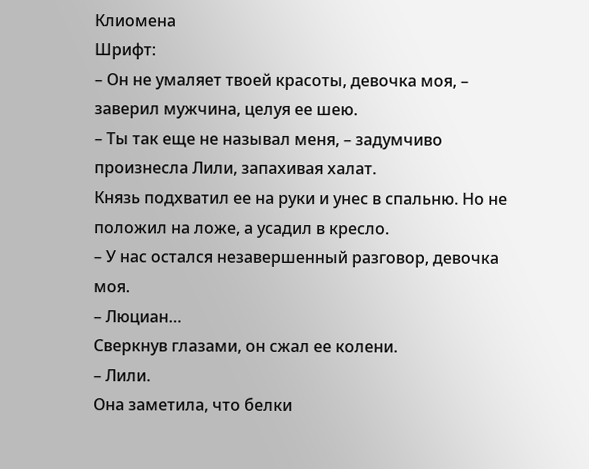Клиомена
Шрифт:
– Он не умаляет твоей красоты, девочка моя, – заверил мужчина, целуя ее шею.
– Ты так еще не называл меня, – задумчиво произнесла Лили, запахивая халат.
Князь подхватил ее на руки и унес в спальню. Но не положил на ложе, а усадил в кресло.
– У нас остался незавершенный разговор, девочка моя.
– Люциан…
Сверкнув глазами, он сжал ее колени.
– Лили.
Она заметила, что белки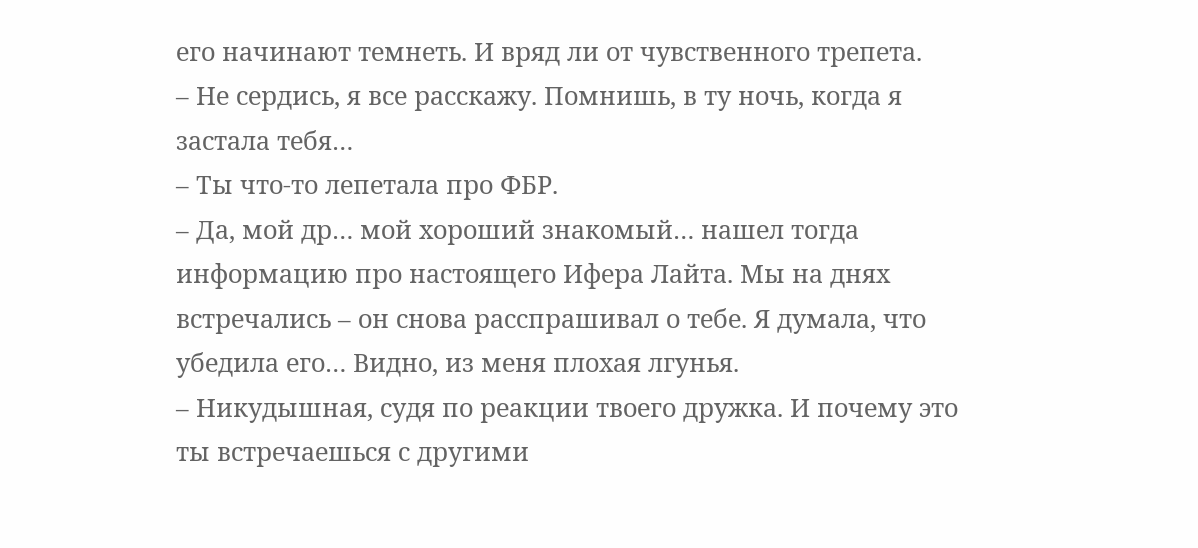его начинают темнеть. И вряд ли от чувственного трепета.
– Не сердись, я все расскажу. Помнишь, в ту ночь, когда я застала тебя…
– Ты что-то лепетала про ФБР.
– Да, мой др… мой хороший знакомый… нашел тогда информацию про настоящего Ифера Лайта. Мы на днях встречались – он снова расспрашивал о тебе. Я думала, что убедила его… Видно, из меня плохая лгунья.
– Никудышная, судя по реакции твоего дружка. И почему это ты встречаешься с другими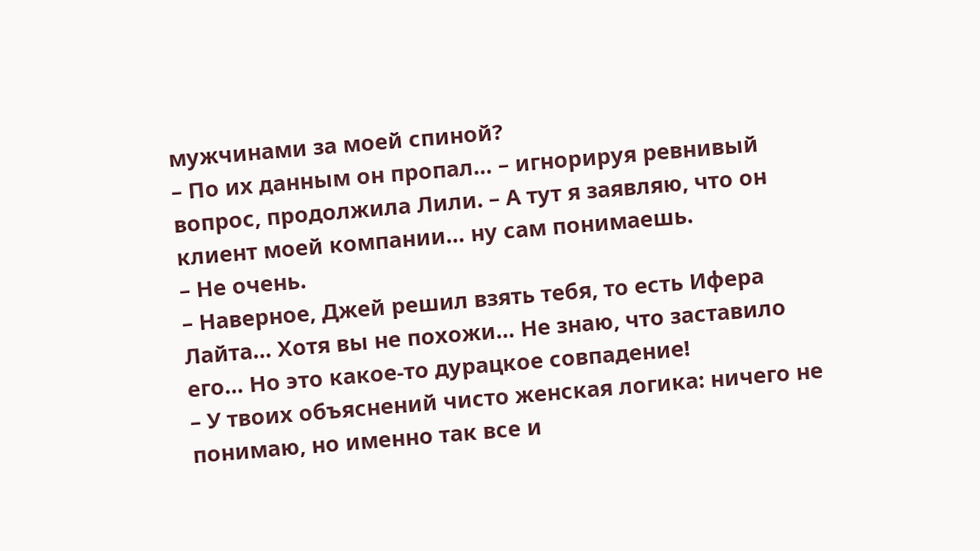мужчинами за моей спиной?
– По их данным он пропал… – игнорируя ревнивый вопрос, продолжила Лили. – А тут я заявляю, что он клиент моей компании… ну сам понимаешь.
– Не очень.
– Наверное, Джей решил взять тебя, то есть Ифера Лайта… Хотя вы не похожи… Не знаю, что заставило его… Но это какое-то дурацкое совпадение!
– У твоих объяснений чисто женская логика: ничего не понимаю, но именно так все и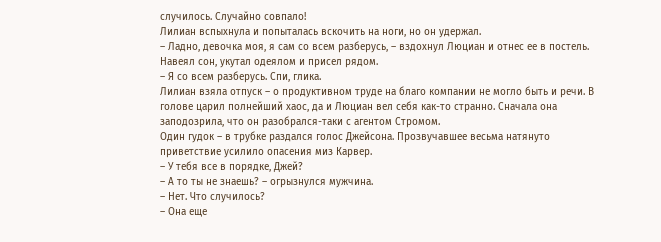случилось. Случайно совпало!
Лилиан вспыхнула и попыталась вскочить на ноги, но он удержал.
– Ладно, девочка моя, я сам со всем разберусь, – вздохнул Люциан и отнес ее в постель. Навеял сон, укутал одеялом и присел рядом.
– Я со всем разберусь. Спи, глика.
Лилиан взяла отпуск – о продуктивном труде на благо компании не могло быть и речи. В голове царил полнейший хаос, да и Люциан вел себя как-то странно. Сначала она заподозрила, что он разобрался-таки с агентом Стромом.
Один гудок – в трубке раздался голос Джейсона. Прозвучавшее весьма натянуто приветствие усилило опасения миз Карвер.
– У тебя все в порядке, Джей?
– А то ты не знаешь? – огрызнулся мужчина.
– Нет. Что случилось?
– Она еще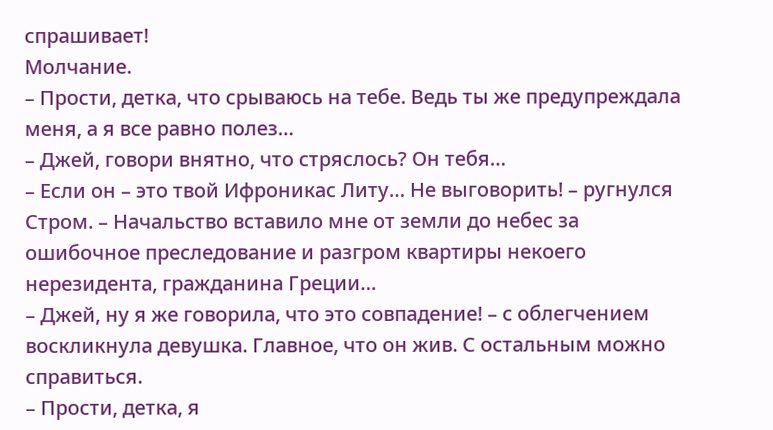спрашивает!
Молчание.
– Прости, детка, что срываюсь на тебе. Ведь ты же предупреждала меня, а я все равно полез…
– Джей, говори внятно, что стряслось? Он тебя…
– Если он – это твой Ифроникас Литу… Не выговорить! – ругнулся Стром. – Начальство вставило мне от земли до небес за ошибочное преследование и разгром квартиры некоего нерезидента, гражданина Греции…
– Джей, ну я же говорила, что это совпадение! – с облегчением воскликнула девушка. Главное, что он жив. С остальным можно справиться.
– Прости, детка, я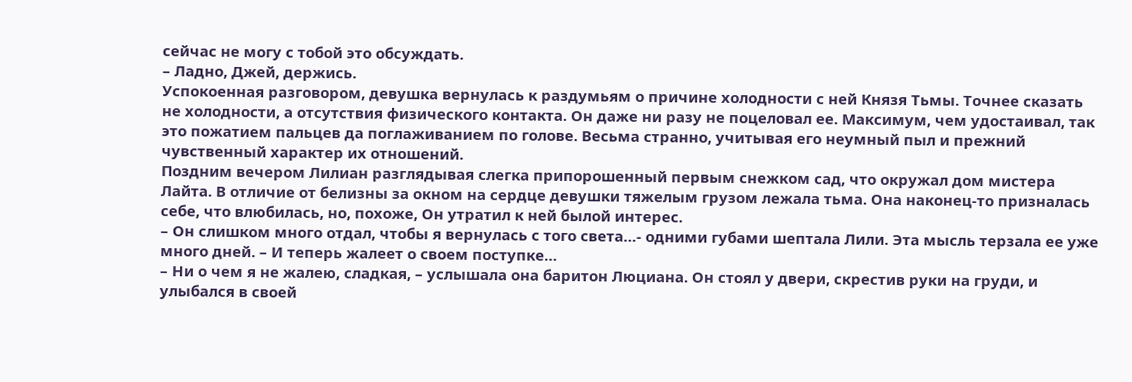сейчас не могу с тобой это обсуждать.
– Ладно, Джей, держись.
Успокоенная разговором, девушка вернулась к раздумьям о причине холодности с ней Князя Тьмы. Точнее сказать не холодности, а отсутствия физического контакта. Он даже ни разу не поцеловал ее. Максимум, чем удостаивал, так это пожатием пальцев да поглаживанием по голове. Весьма странно, учитывая его неумный пыл и прежний чувственный характер их отношений.
Поздним вечером Лилиан разглядывая слегка припорошенный первым снежком сад, что окружал дом мистера Лайта. В отличие от белизны за окном на сердце девушки тяжелым грузом лежала тьма. Она наконец-то призналась себе, что влюбилась, но, похоже, Он утратил к ней былой интерес.
– Он слишком много отдал, чтобы я вернулась с того света…- одними губами шептала Лили. Эта мысль терзала ее уже много дней. – И теперь жалеет о своем поступке…
– Ни о чем я не жалею, сладкая, – услышала она баритон Люциана. Он стоял у двери, скрестив руки на груди, и улыбался в своей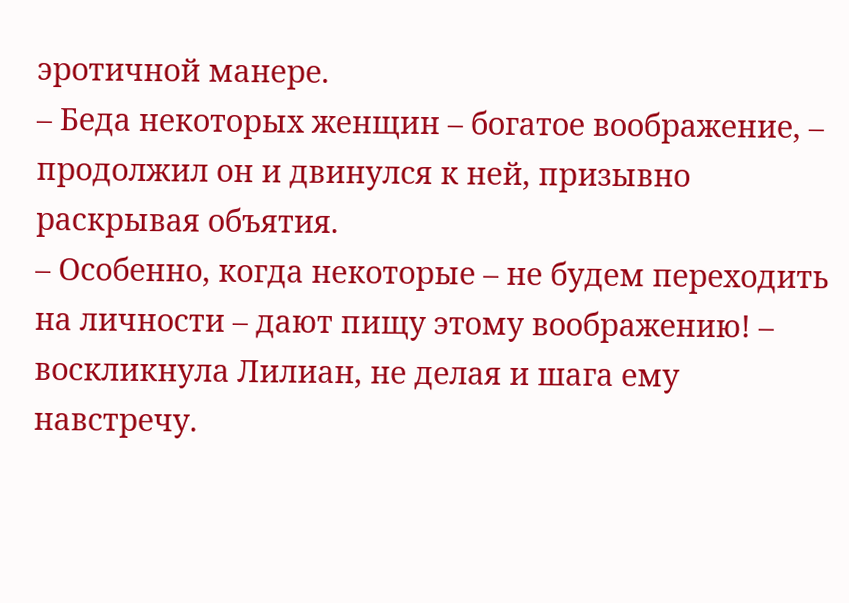эротичной манере.
– Беда некоторых женщин – богатое воображение, – продолжил он и двинулся к ней, призывно раскрывая объятия.
– Особенно, когда некоторые – не будем переходить на личности – дают пищу этому воображению! – воскликнула Лилиан, не делая и шага ему навстречу.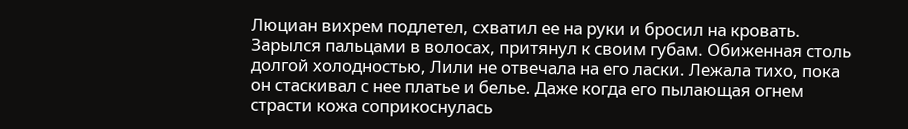Люциан вихрем подлетел, схватил ее на руки и бросил на кровать. Зарылся пальцами в волосах, притянул к своим губам. Обиженная столь долгой холодностью, Лили не отвечала на его ласки. Лежала тихо, пока он стаскивал с нее платье и белье. Даже когда его пылающая огнем страсти кожа соприкоснулась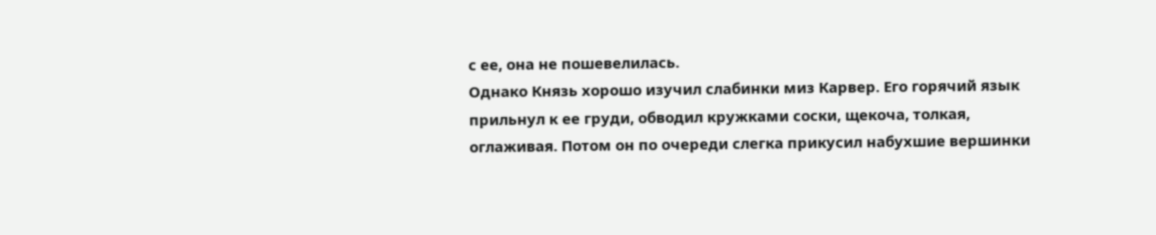с ее, она не пошевелилась.
Однако Князь хорошо изучил слабинки миз Карвер. Его горячий язык прильнул к ее груди, обводил кружками соски, щекоча, толкая, оглаживая. Потом он по очереди слегка прикусил набухшие вершинки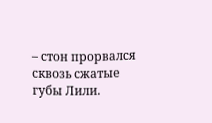– стон прорвался сквозь сжатые губы Лили.